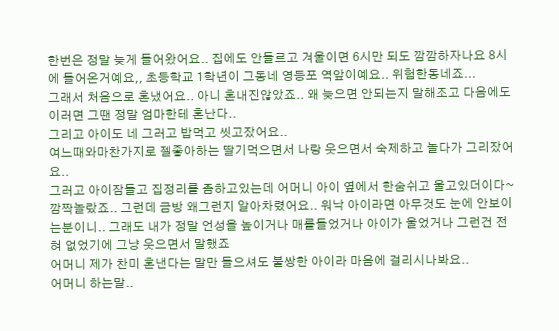한번은 정말 늦게 들어왔어요.. 집에도 안들르고 겨울이면 6시만 되도 깜깜하자나요 8시에 들어온거예요,, 초등학교 1학년이 그동네 영등포 역앞이예요.. 위험한동네죠...
그래서 처음으로 혼냈어요.. 아니 혼내진않았죠.. 왜 늦으면 안되는지 말해조고 다음에도 이러면 그땐 정말 엄마한테 혼난다..
그리고 아이도 네 그러고 밥먹고 씻고잤어요..
여느때와마찬가지로 젤좋아하는 딸기먹으면서 나랑 웃으면서 숙제하고 놀다가 그리잤어요..
그러고 아이잠들고 집정리를 좀하고있는데 어머니 아이 옆에서 한숨쉬고 울고있더이다~
깜짝놀랐죠.. 그런데 금방 왜그런지 알아차렸어요.. 워낙 아이라면 아무것도 눈에 안보이는분이니.. 그래도 내가 정말 언성을 높이거나 매를들었거나 아이가 울었거나 그런건 전혀 없었기에 그냥 웃으면서 말했죠
어머니 제가 찬미 혼낸다는 말만 들으셔도 불쌍한 아이라 마음에 걸리시나봐요..
어머니 하는말..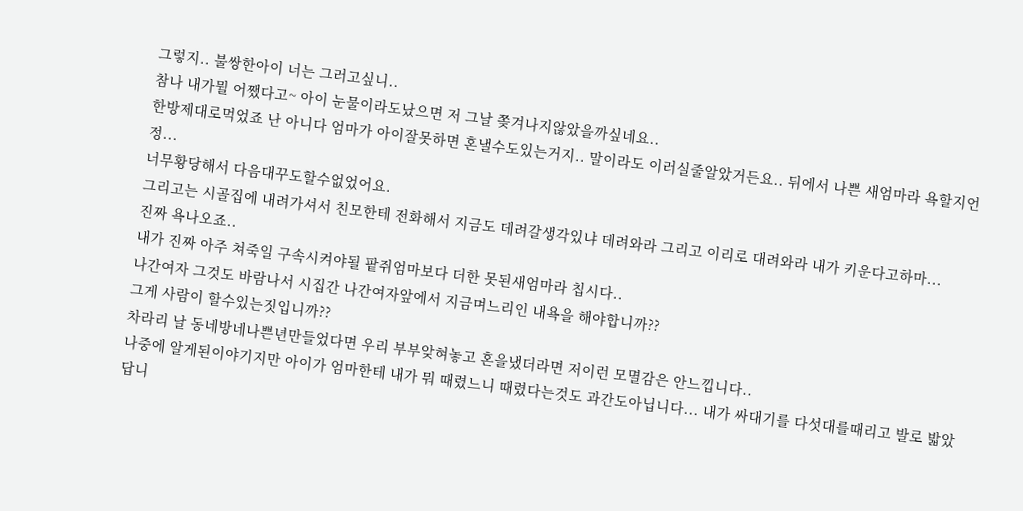그렇지.. 불쌍한아이 너는 그러고싶니..
참나 내가뭘 어쨌다고~ 아이 눈물이라도났으면 저 그날 쫒겨나지않았을까싶네요..
한방제대로먹었죠 난 아니다 엄마가 아이잘못하면 혼낼수도있는거지.. 말이라도 이러실줄알았거든요.. 뒤에서 나쁜 새엄마라 욕할지언정...
너무황당해서 다음대꾸도할수없었어요.
그리고는 시골집에 내려가셔서 친모한테 전화해서 지금도 데려갈생각있냐 데려와라 그리고 이리로 대려와라 내가 키운다고하마...
진짜 욕나오죠..
내가 진짜 아주 쳐죽일 구속시켜야될 팥쥐엄마보다 더한 못된새엄마라 칩시다..
나간여자 그것도 바람나서 시집간 나간여자앞에서 지금며느리인 내욕을 해야합니까??
그게 사람이 할수있는짓입니까??
차라리 날 동네방네나쁜년만들었다면 우리 부부앚혀놓고 혼을냈더라면 저이런 모멸감은 안느낍니다..
나중에 알게된이야기지만 아이가 엄마한테 내가 뭐 때렸느니 때렸다는것도 과간도아닙니다... 내가 싸대기를 다섯대를때리고 발로 밟았답니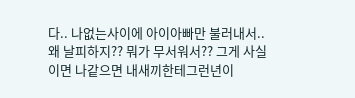다.. 나없는사이에 아이아빠만 불러내서.. 왜 날피하지?? 뭐가 무서워서?? 그게 사실이면 나같으면 내새끼한테그런년이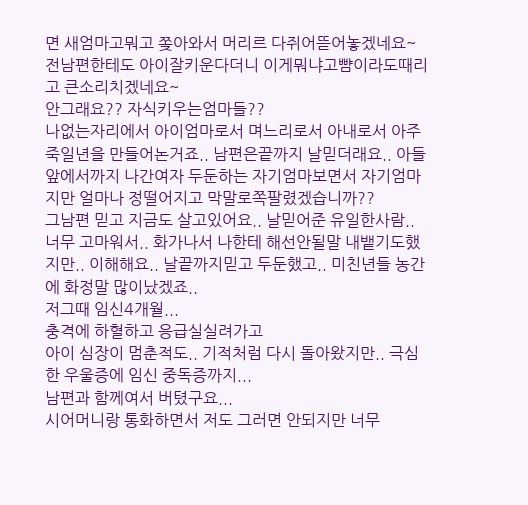면 새엄마고뭐고 쫒아와서 머리르 다쥐어뜯어놓겠네요~ 전남편한테도 아이잘키운다더니 이게뭐냐고뺨이라도때리고 큰소리치겠네요~
안그래요?? 자식키우는엄마들??
나없는자리에서 아이엄마로서 며느리로서 아내로서 아주 죽일년을 만들어논거죠.. 남편은끝까지 날믿더래요.. 아들앞에서까지 나간여자 두둔하는 자기엄마보면서 자기엄마지만 얼마나 정떨어지고 막말로쪽팔렸겠습니까??
그남편 믿고 지금도 살고있어요.. 날믿어준 유일한사람.. 너무 고마워서.. 화가나서 나한테 해선안될말 내뱉기도했지만.. 이해해요.. 날끝까지믿고 두둔했고.. 미친년들 농간에 화정말 많이났겠죠..
저그때 임신4개월...
충격에 하혈하고 응급실실려가고
아이 심장이 멈춘적도.. 기적처럼 다시 돌아왔지만.. 극심한 우울증에 임신 중독증까지...
남편과 함께여서 버텼구요...
시어머니랑 통화하면서 저도 그러면 안되지만 너무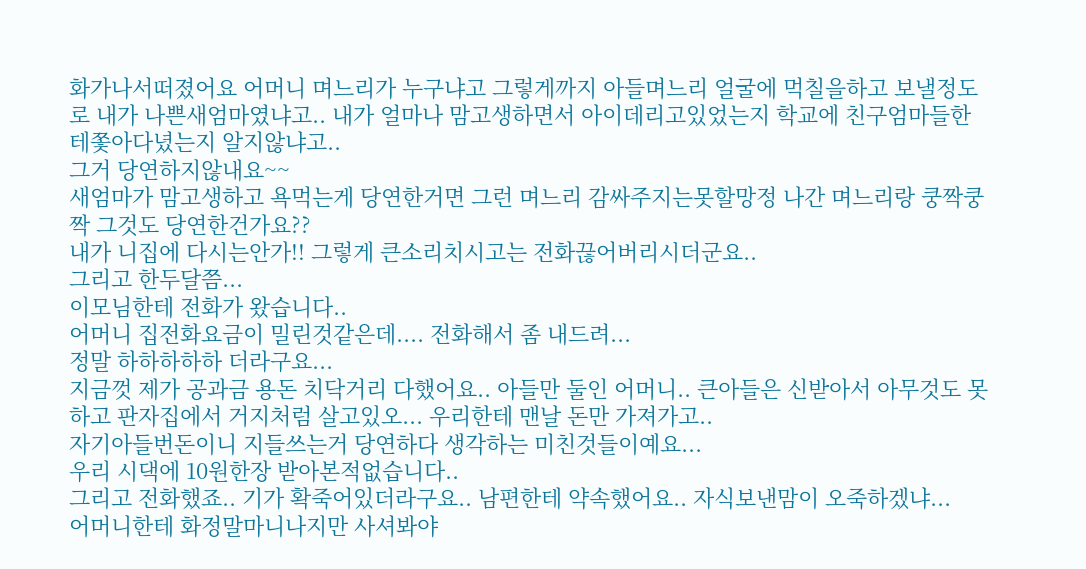화가나서떠졌어요 어머니 며느리가 누구냐고 그렇게까지 아들며느리 얼굴에 먹칠을하고 보낼정도로 내가 나쁜새엄마였냐고.. 내가 얼마나 맘고생하면서 아이데리고있었는지 학교에 친구엄마들한테쫓아다녔는지 알지않냐고..
그거 당연하지않내요~~
새엄마가 맘고생하고 욕먹는게 당연한거면 그런 며느리 감싸주지는못할망정 나간 며느리랑 쿵짝쿵짝 그것도 당연한건가요??
내가 니집에 다시는안가!! 그렇게 큰소리치시고는 전화끊어버리시더군요..
그리고 한두달쯤...
이모님한테 전화가 왔습니다..
어머니 집전화요금이 밀린것같은데.... 전화해서 좀 내드려...
정말 하하하하하 더라구요...
지금껏 제가 공과금 용돈 치닥거리 다했어요.. 아들만 둘인 어머니.. 큰아들은 신받아서 아무것도 못하고 판자집에서 거지처럼 살고있오... 우리한테 맨날 돈만 가져가고..
자기아들번돈이니 지들쓰는거 당연하다 생각하는 미친것들이예요...
우리 시댁에 10원한장 받아본적없습니다..
그리고 전화했죠.. 기가 확죽어있더라구요.. 남편한테 약속했어요.. 자식보낸맘이 오죽하겠냐...
어머니한테 화정말마니나지만 사셔봐야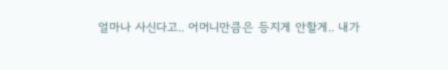얼마나 사신다고.. 어머니만큼은 등지게 안할게.. 내가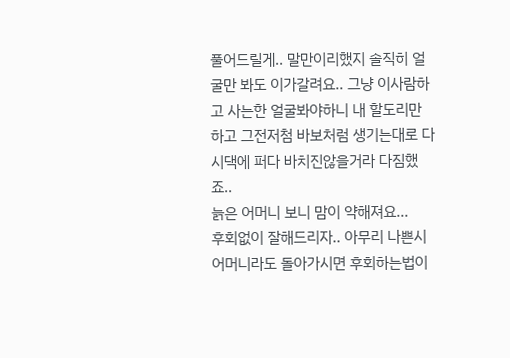풀어드릴게.. 말만이리했지 솔직히 얼굴만 봐도 이가갈려요.. 그냥 이사람하고 사는한 얼굴봐야하니 내 할도리만 하고 그전저첨 바보처럼 생기는대로 다 시댁에 퍼다 바치진않을거라 다짐했죠..
늙은 어머니 보니 맘이 약해져요...
후회없이 잘해드리자.. 아무리 나쁜시어머니라도 돌아가시면 후회하는법이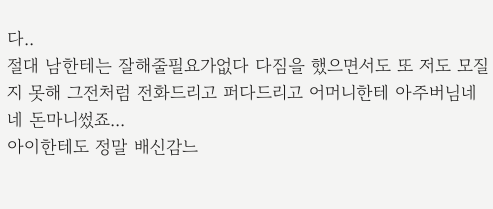다..
절대 남한테는 잘해줄필요가없다 다짐을 했으면서도 또 저도 모질지 못해 그전처럼 전화드리고 퍼다드리고 어머니한테 아주버님네네 돈마니썼죠...
아이한테도 정말 배신감느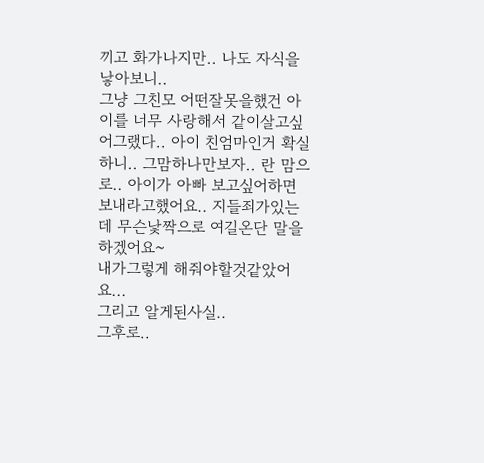끼고 화가나지만.. 나도 자식을낳아보니..
그냥 그친모 어떤잘못을했건 아이를 너무 사랑해서 같이살고싶어그랬다.. 아이 친엄마인거 확실하니.. 그맘하나만보자.. 란 맘으로.. 아이가 아빠 보고싶어하면 보내라고했어요.. 지들죄가있는데 무슨낯짝으로 여길온단 말을하겠어요~
내가그렇게 해줘야할것같았어요...
그리고 알게된사실..
그후로..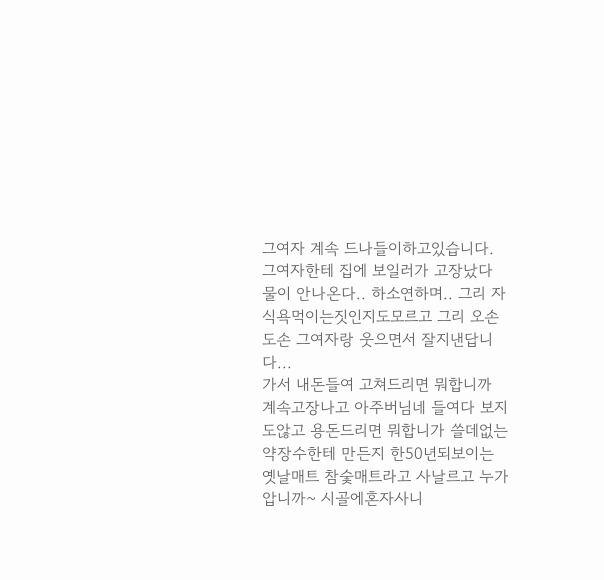그여자 계속 드나들이하고있습니다.
그여자한테 집에 보일러가 고장났다 물이 안나온다.. 하소연하며.. 그리 자식욕먹이는짓인지도모르고 그리 오손도손 그여자랑 웃으면서 잘지낸답니다...
가서 내돈들여 고쳐드리면 뭐합니까 계속고장나고 아주버님네 들여다 보지도않고 용돈드리면 뭐합니가 쓸데없는 약장수한테 만든지 한50년되보이는 옛날매트 참숯매트라고 사날르고 누가 압니까~ 시골에혼자사니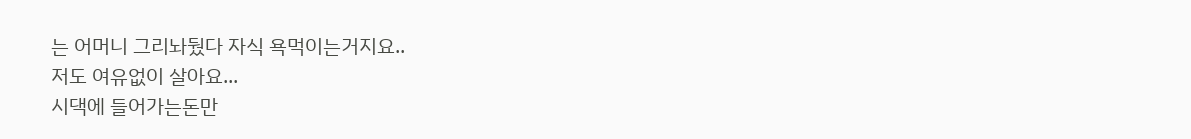는 어머니 그리놔뒀다 자식 욕먹이는거지요..
저도 여유없이 살아요...
시댁에 들어가는돈만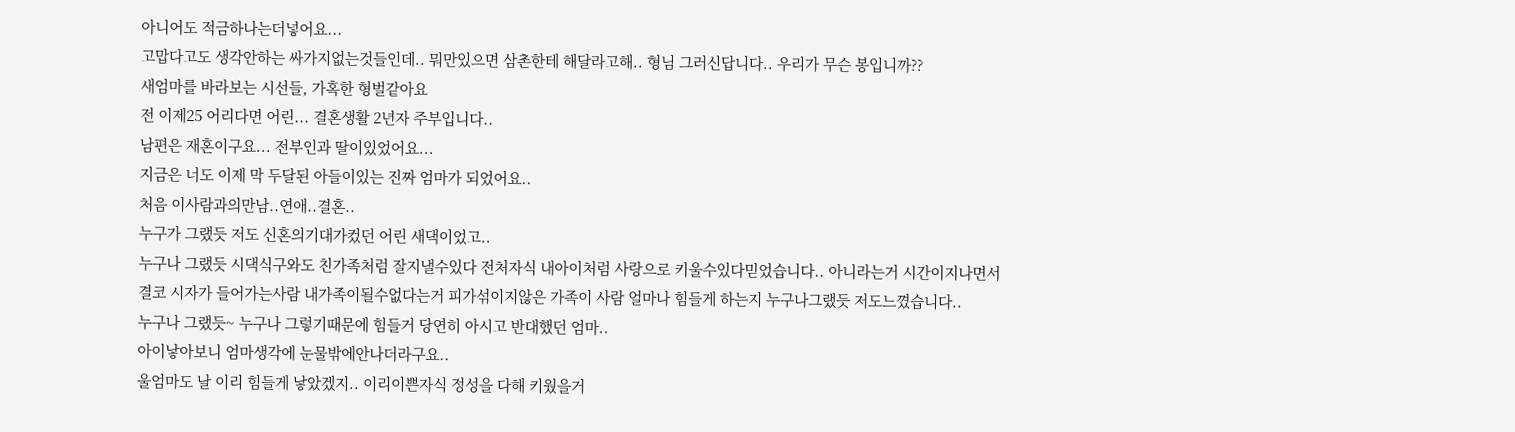아니어도 적금하나는더넣어요...
고맙다고도 생각안하는 싸가지없는것들인데.. 뭐만있으면 삼촌한테 해달라고해.. 형님 그러신답니다.. 우리가 무슨 봉입니까??
새엄마를 바라보는 시선들, 가혹한 형벌같아요
전 이제25 어리다면 어린... 결혼생활 2년자 주부입니다..
남편은 재혼이구요... 전부인과 딸이있었어요...
지금은 너도 이제 막 두달된 아들이있는 진짜 엄마가 되었어요..
처음 이사람과의만남..연애..결혼..
누구가 그랬듯 저도 신혼의기대가컸던 어린 새댁이었고..
누구나 그랬듯 시댁식구와도 친가족처럼 잘지낼수있다 전처자식 내아이처럼 사랑으로 키울수있다믿었습니다.. 아니라는거 시간이지나면서 결코 시자가 들어가는사람 내가족이될수없다는거 피가섞이지않은 가족이 사람 얼마나 힘들게 하는지 누구나그랬듯 저도느꼈습니다..
누구나 그랬듯~ 누구나 그렇기때문에 힘들거 당연히 아시고 반대했던 엄마..
아이낳아보니 엄마생각에 눈물밖에안나더라구요..
울엄마도 날 이리 힘들게 낳았겠지.. 이리이쁜자식 정성을 다해 키웠을거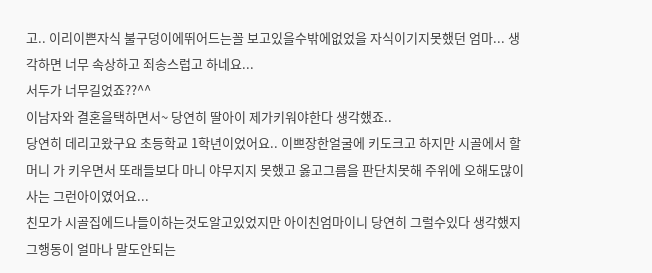고.. 이리이쁜자식 불구덩이에뛰어드는꼴 보고있을수밖에없었을 자식이기지못했던 엄마... 생각하면 너무 속상하고 죄송스럽고 하네요...
서두가 너무길었죠??^^
이남자와 결혼을택하면서~ 당연히 딸아이 제가키워야한다 생각했죠..
당연히 데리고왔구요 초등학교 1학년이었어요.. 이쁘장한얼굴에 키도크고 하지만 시골에서 할머니 가 키우면서 또래들보다 마니 야무지지 못했고 옳고그름을 판단치못해 주위에 오해도많이 사는 그런아이였어요...
친모가 시골집에드나들이하는것도알고있었지만 아이친엄마이니 당연히 그럴수있다 생각했지 그행동이 얼마나 말도안되는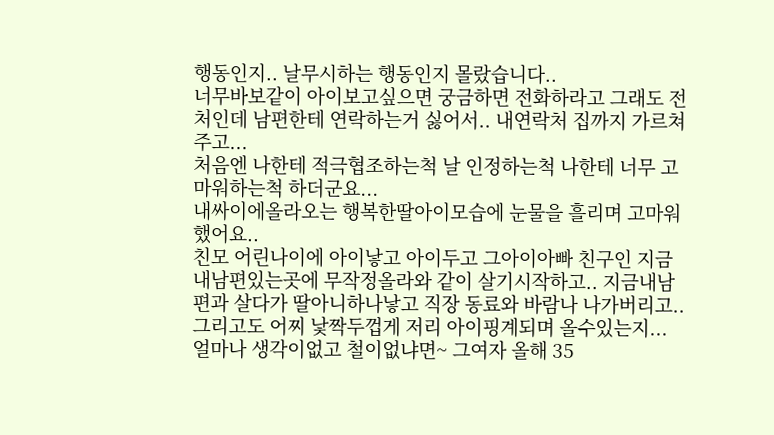행동인지.. 날무시하는 행동인지 몰랐습니다..
너무바보같이 아이보고싶으면 궁금하면 전화하라고 그래도 전처인데 남편한테 연락하는거 싫어서.. 내연락처 집까지 가르쳐주고...
처음엔 나한테 적극협조하는척 날 인정하는척 나한테 너무 고마워하는척 하더군요...
내싸이에올라오는 행복한딸아이모습에 눈물을 흘리며 고마워했어요..
친모 어린나이에 아이낳고 아이두고 그아이아빠 친구인 지금내남편있는곳에 무작정올라와 같이 살기시작하고.. 지금내남편과 살다가 딸아니하나낳고 직장 동료와 바람나 나가버리고.. 그리고도 어찌 낯짝두껍게 저리 아이핑계되며 올수있는지...
얼마나 생각이없고 철이없냐면~ 그여자 올해 35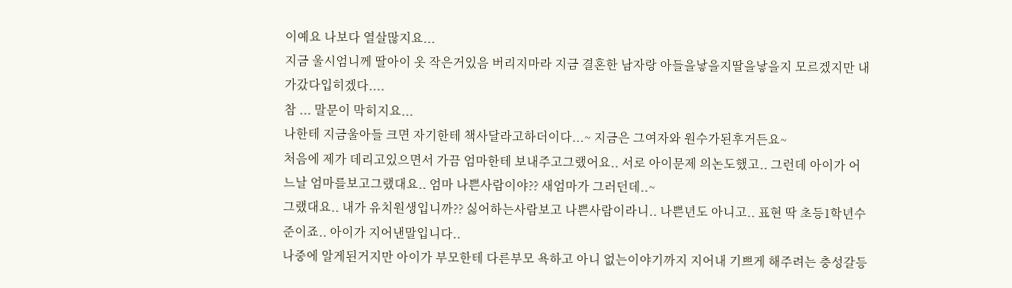이예요 나보다 열살많지요...
지금 울시엄니께 딸아이 옷 작은거있음 버리지마라 지금 결혼한 남자랑 아들을낳을지딸을낳을지 모르겠지만 내가갔다입히겠다....
참 ... 말문이 막히지요...
나한테 지금울아들 크면 자기한테 책사달라고하더이다...~ 지금은 그여자와 원수가된후거든요~
처음에 제가 데리고있으면서 가끔 엄마한테 보내주고그랬어요.. 서로 아이문제 의논도했고.. 그런데 아이가 어느날 엄마를보고그랬대요.. 엄마 나쁜사람이야?? 새엄마가 그러던데..~
그랬대요.. 내가 유치원생입니까?? 싫어하는사람보고 나쁜사람이라니.. 나쁜년도 아니고.. 표현 딱 초등1학년수준이죠.. 아이가 지어낸말입니다..
나중에 알게된거지만 아이가 부모한테 다른부모 욕하고 아니 없는이야기까지 지어내 기쁘게 해주려는 충성갈등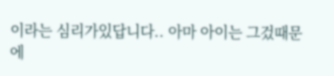이라는 심리가있답니다.. 아마 아이는 그겄때문에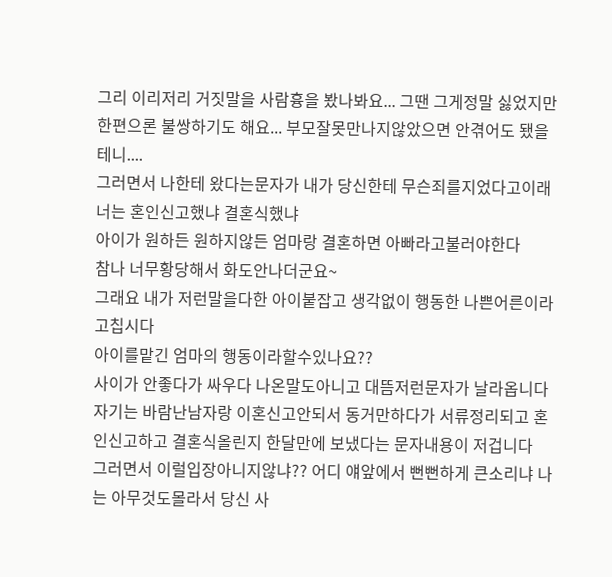그리 이리저리 거짓말을 사람흉을 봤나봐요... 그땐 그게정말 싫었지만 한편으론 불쌍하기도 해요... 부모잘못만나지않았으면 안겪어도 됐을테니....
그러면서 나한테 왔다는문자가 내가 당신한테 무슨죄를지었다고이래
너는 혼인신고했냐 결혼식했냐
아이가 원하든 원하지않든 엄마랑 결혼하면 아빠라고불러야한다
참나 너무황당해서 화도안나더군요~
그래요 내가 저런말을다한 아이붙잡고 생각없이 행동한 나쁜어른이라고칩시다
아이를맡긴 엄마의 행동이라할수있나요??
사이가 안좋다가 싸우다 나온말도아니고 대뜸저런문자가 날라옵니다
자기는 바람난남자랑 이혼신고안되서 동거만하다가 서류정리되고 혼인신고하고 결혼식올린지 한달만에 보냈다는 문자내용이 저겁니다
그러면서 이럴입장아니지않냐?? 어디 얘앞에서 뻔뻔하게 큰소리냐 나는 아무것도몰라서 당신 사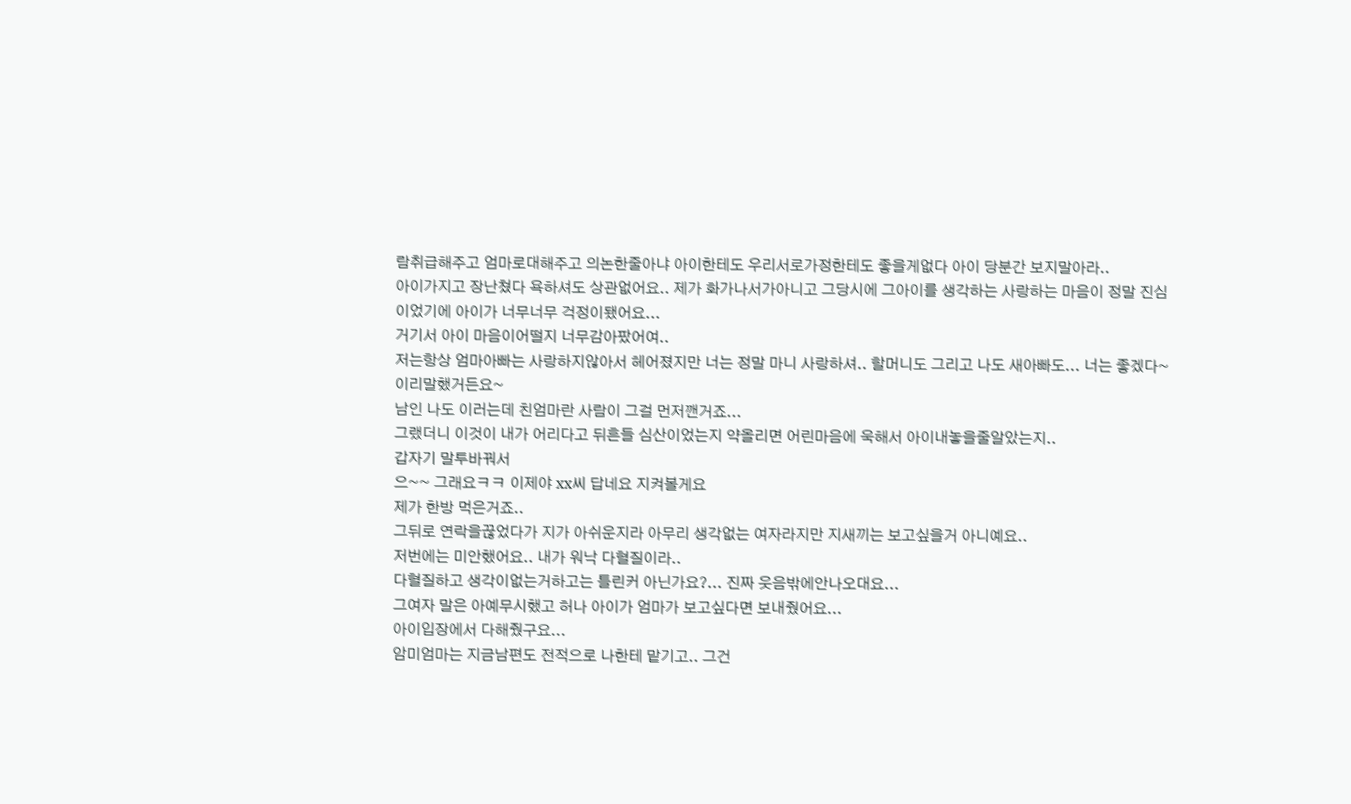람취급해주고 엄마로대해주고 의논한줄아냐 아이한테도 우리서로가정한테도 좋을게없다 아이 당분간 보지말아라..
아이가지고 장난쳤다 욕하셔도 상관없어요.. 제가 화가나서가아니고 그당시에 그아이를 생각하는 사랑하는 마음이 정말 진심이었기에 아이가 너무너무 걱정이됐어요...
거기서 아이 마음이어떨지 너무감아팠어여..
저는항상 엄마아빠는 사랑하지않아서 헤어졌지만 너는 정말 마니 사랑하셔.. 할머니도 그리고 나도 새아빠도... 너는 좋겠다~ 이리말했거든요~
남인 나도 이러는데 친엄마란 사람이 그걸 먼저깬거죠...
그랬더니 이것이 내가 어리다고 뒤흔들 심산이었는지 약올리면 어린마음에 욱해서 아이내놓을줄알았는지..
갑자기 말투바꿔서
으~~ 그래요ㅋㅋ 이제야 xx씨 답네요 지켜볼게요
제가 한방 먹은거죠..
그뒤로 연락을끊었다가 지가 아쉬운지라 아무리 생각없는 여자라지만 지새끼는 보고싶을거 아니예요..
저번에는 미안했어요.. 내가 워낙 다혈질이라..
다혈질하고 생각이없는거하고는 틀린커 아닌가요?... 진짜 웃음밖에안나오대요...
그여자 말은 아예무시했고 허나 아이가 엄마가 보고싶다면 보내줬어요...
아이입장에서 다해줬구요...
암미엄마는 지금남편도 전적으로 나한테 맡기고.. 그건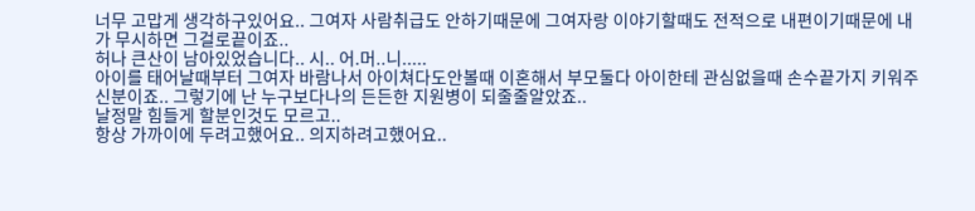너무 고맙게 생각하구있어요.. 그여자 사람취급도 안하기때문에 그여자랑 이야기할때도 전적으로 내편이기때문에 내가 무시하면 그걸로끝이죠..
허나 큰산이 남아있었습니다.. 시.. 어.머..니.....
아이를 태어날때부터 그여자 바람나서 아이쳐다도안볼때 이혼해서 부모둘다 아이한테 관심없을때 손수끝가지 키워주신분이죠.. 그렇기에 난 누구보다나의 든든한 지원병이 되줄줄알았죠..
날정말 힘들게 할분인것도 모르고..
항상 가까이에 두려고했어요.. 의지하려고했어요..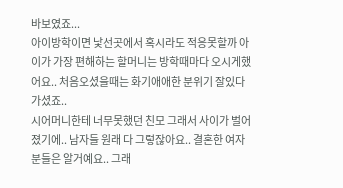바보였죠...
아이방학이면 낯선곳에서 혹시라도 적응못할까 아이가 가장 편해하는 할머니는 방학때마다 오시게했어요.. 처음오셨을때는 화기애애한 분위기 잘있다가셨죠..
시어머니한테 너무못했던 친모 그래서 사이가 벌어졌기에.. 남자들 원래 다 그렇잖아요.. 결혼한 여자분들은 알거예요.. 그래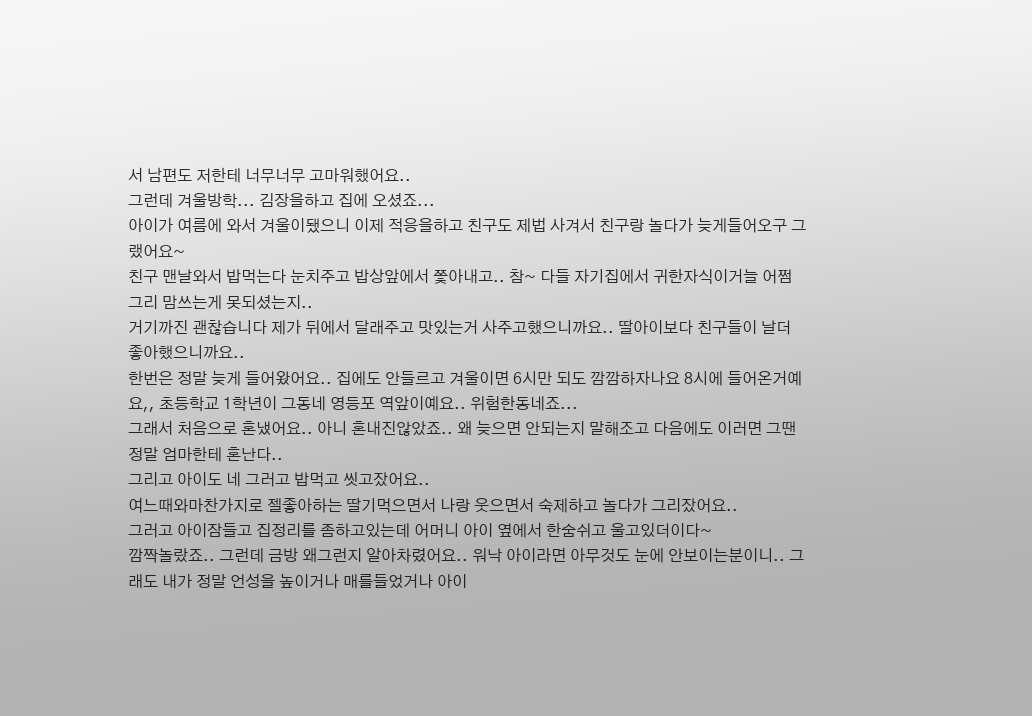서 남편도 저한테 너무너무 고마워했어요..
그런데 겨울방학... 김장을하고 집에 오셨죠...
아이가 여름에 와서 겨울이됐으니 이제 적응을하고 친구도 제법 사겨서 친구랑 놀다가 늦게들어오구 그랬어요~
친구 맨날와서 밥먹는다 눈치주고 밥상앞에서 쫓아내고.. 참~ 다들 자기집에서 귀한자식이거늘 어쩜 그리 맘쓰는게 못되셨는지..
거기까진 괜찮습니다 제가 뒤에서 달래주고 맛있는거 사주고했으니까요.. 딸아이보다 친구들이 날더 좋아했으니까요..
한번은 정말 늦게 들어왔어요.. 집에도 안들르고 겨울이면 6시만 되도 깜깜하자나요 8시에 들어온거예요,, 초등학교 1학년이 그동네 영등포 역앞이예요.. 위험한동네죠...
그래서 처음으로 혼냈어요.. 아니 혼내진않았죠.. 왜 늦으면 안되는지 말해조고 다음에도 이러면 그땐 정말 엄마한테 혼난다..
그리고 아이도 네 그러고 밥먹고 씻고잤어요..
여느때와마찬가지로 젤좋아하는 딸기먹으면서 나랑 웃으면서 숙제하고 놀다가 그리잤어요..
그러고 아이잠들고 집정리를 좀하고있는데 어머니 아이 옆에서 한숨쉬고 울고있더이다~
깜짝놀랐죠.. 그런데 금방 왜그런지 알아차렸어요.. 워낙 아이라면 아무것도 눈에 안보이는분이니.. 그래도 내가 정말 언성을 높이거나 매를들었거나 아이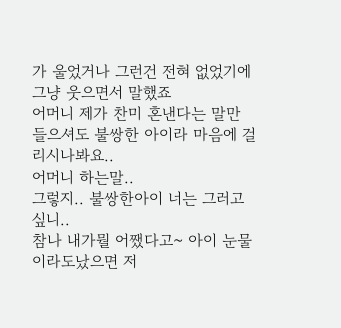가 울었거나 그런건 전혀 없었기에 그냥 웃으면서 말했죠
어머니 제가 찬미 혼낸다는 말만 들으셔도 불쌍한 아이라 마음에 걸리시나봐요..
어머니 하는말..
그렇지.. 불쌍한아이 너는 그러고싶니..
참나 내가뭘 어쨌다고~ 아이 눈물이라도났으면 저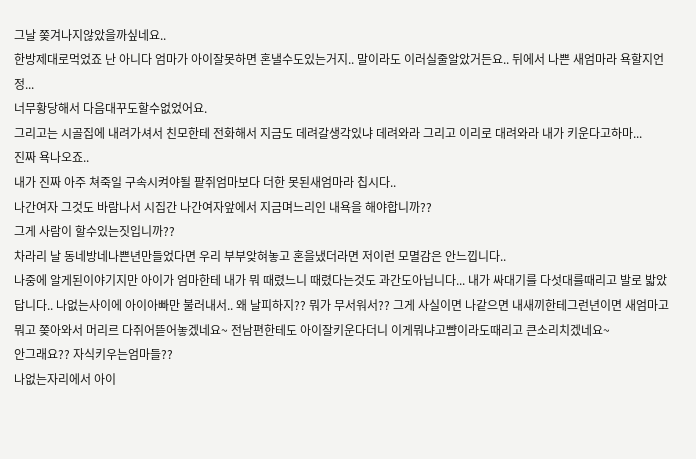그날 쫒겨나지않았을까싶네요..
한방제대로먹었죠 난 아니다 엄마가 아이잘못하면 혼낼수도있는거지.. 말이라도 이러실줄알았거든요.. 뒤에서 나쁜 새엄마라 욕할지언정...
너무황당해서 다음대꾸도할수없었어요.
그리고는 시골집에 내려가셔서 친모한테 전화해서 지금도 데려갈생각있냐 데려와라 그리고 이리로 대려와라 내가 키운다고하마...
진짜 욕나오죠..
내가 진짜 아주 쳐죽일 구속시켜야될 팥쥐엄마보다 더한 못된새엄마라 칩시다..
나간여자 그것도 바람나서 시집간 나간여자앞에서 지금며느리인 내욕을 해야합니까??
그게 사람이 할수있는짓입니까??
차라리 날 동네방네나쁜년만들었다면 우리 부부앚혀놓고 혼을냈더라면 저이런 모멸감은 안느낍니다..
나중에 알게된이야기지만 아이가 엄마한테 내가 뭐 때렸느니 때렸다는것도 과간도아닙니다... 내가 싸대기를 다섯대를때리고 발로 밟았답니다.. 나없는사이에 아이아빠만 불러내서.. 왜 날피하지?? 뭐가 무서워서?? 그게 사실이면 나같으면 내새끼한테그런년이면 새엄마고뭐고 쫒아와서 머리르 다쥐어뜯어놓겠네요~ 전남편한테도 아이잘키운다더니 이게뭐냐고뺨이라도때리고 큰소리치겠네요~
안그래요?? 자식키우는엄마들??
나없는자리에서 아이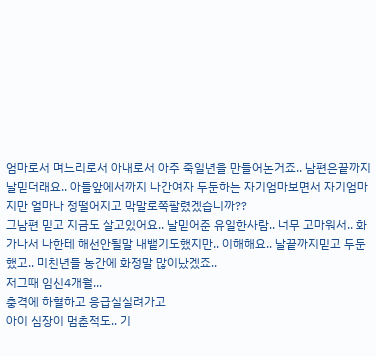엄마로서 며느리로서 아내로서 아주 죽일년을 만들어논거죠.. 남편은끝까지 날믿더래요.. 아들앞에서까지 나간여자 두둔하는 자기엄마보면서 자기엄마지만 얼마나 정떨어지고 막말로쪽팔렸겠습니까??
그남편 믿고 지금도 살고있어요.. 날믿어준 유일한사람.. 너무 고마워서.. 화가나서 나한테 해선안될말 내뱉기도했지만.. 이해해요.. 날끝까지믿고 두둔했고.. 미친년들 농간에 화정말 많이났겠죠..
저그때 임신4개월...
충격에 하혈하고 응급실실려가고
아이 심장이 멈춘적도.. 기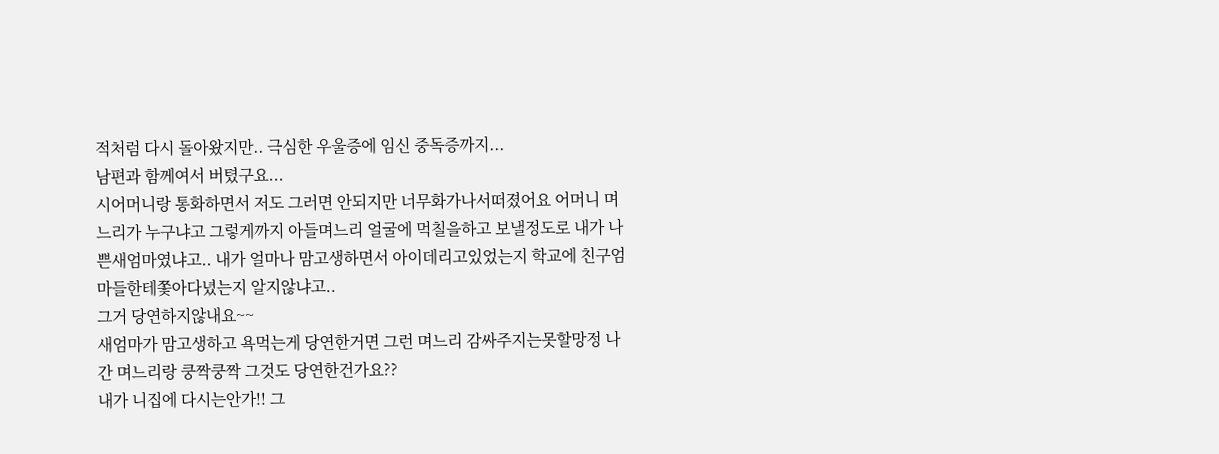적처럼 다시 돌아왔지만.. 극심한 우울증에 임신 중독증까지...
남편과 함께여서 버텼구요...
시어머니랑 통화하면서 저도 그러면 안되지만 너무화가나서떠졌어요 어머니 며느리가 누구냐고 그렇게까지 아들며느리 얼굴에 먹칠을하고 보낼정도로 내가 나쁜새엄마였냐고.. 내가 얼마나 맘고생하면서 아이데리고있었는지 학교에 친구엄마들한테쫓아다녔는지 알지않냐고..
그거 당연하지않내요~~
새엄마가 맘고생하고 욕먹는게 당연한거면 그런 며느리 감싸주지는못할망정 나간 며느리랑 쿵짝쿵짝 그것도 당연한건가요??
내가 니집에 다시는안가!! 그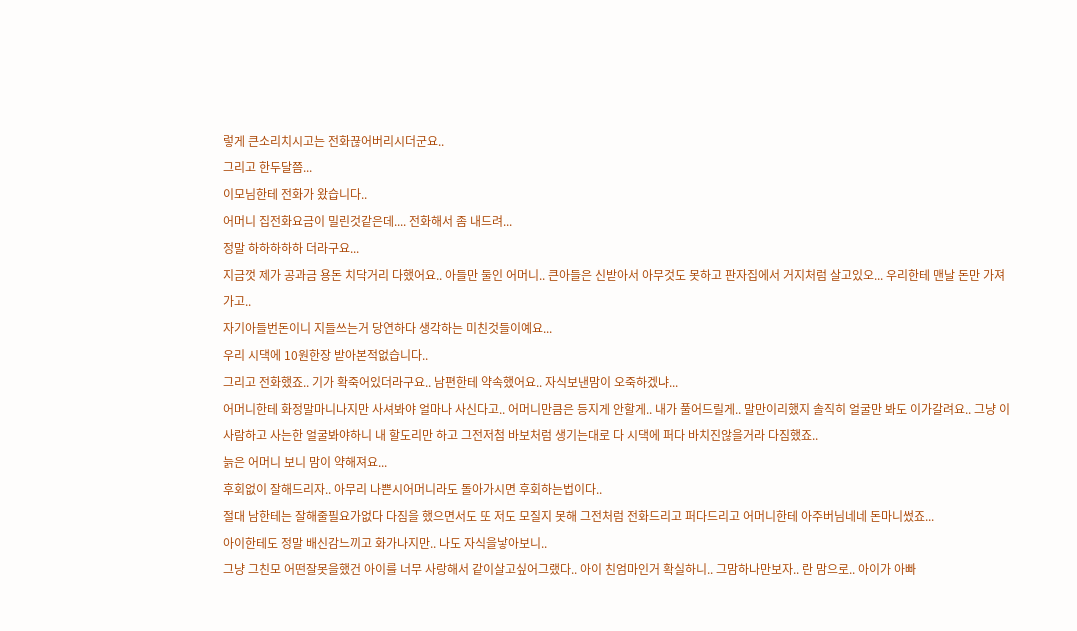렇게 큰소리치시고는 전화끊어버리시더군요..
그리고 한두달쯤...
이모님한테 전화가 왔습니다..
어머니 집전화요금이 밀린것같은데.... 전화해서 좀 내드려...
정말 하하하하하 더라구요...
지금껏 제가 공과금 용돈 치닥거리 다했어요.. 아들만 둘인 어머니.. 큰아들은 신받아서 아무것도 못하고 판자집에서 거지처럼 살고있오... 우리한테 맨날 돈만 가져가고..
자기아들번돈이니 지들쓰는거 당연하다 생각하는 미친것들이예요...
우리 시댁에 10원한장 받아본적없습니다..
그리고 전화했죠.. 기가 확죽어있더라구요.. 남편한테 약속했어요.. 자식보낸맘이 오죽하겠냐...
어머니한테 화정말마니나지만 사셔봐야 얼마나 사신다고.. 어머니만큼은 등지게 안할게.. 내가 풀어드릴게.. 말만이리했지 솔직히 얼굴만 봐도 이가갈려요.. 그냥 이사람하고 사는한 얼굴봐야하니 내 할도리만 하고 그전저첨 바보처럼 생기는대로 다 시댁에 퍼다 바치진않을거라 다짐했죠..
늙은 어머니 보니 맘이 약해져요...
후회없이 잘해드리자.. 아무리 나쁜시어머니라도 돌아가시면 후회하는법이다..
절대 남한테는 잘해줄필요가없다 다짐을 했으면서도 또 저도 모질지 못해 그전처럼 전화드리고 퍼다드리고 어머니한테 아주버님네네 돈마니썼죠...
아이한테도 정말 배신감느끼고 화가나지만.. 나도 자식을낳아보니..
그냥 그친모 어떤잘못을했건 아이를 너무 사랑해서 같이살고싶어그랬다.. 아이 친엄마인거 확실하니.. 그맘하나만보자.. 란 맘으로.. 아이가 아빠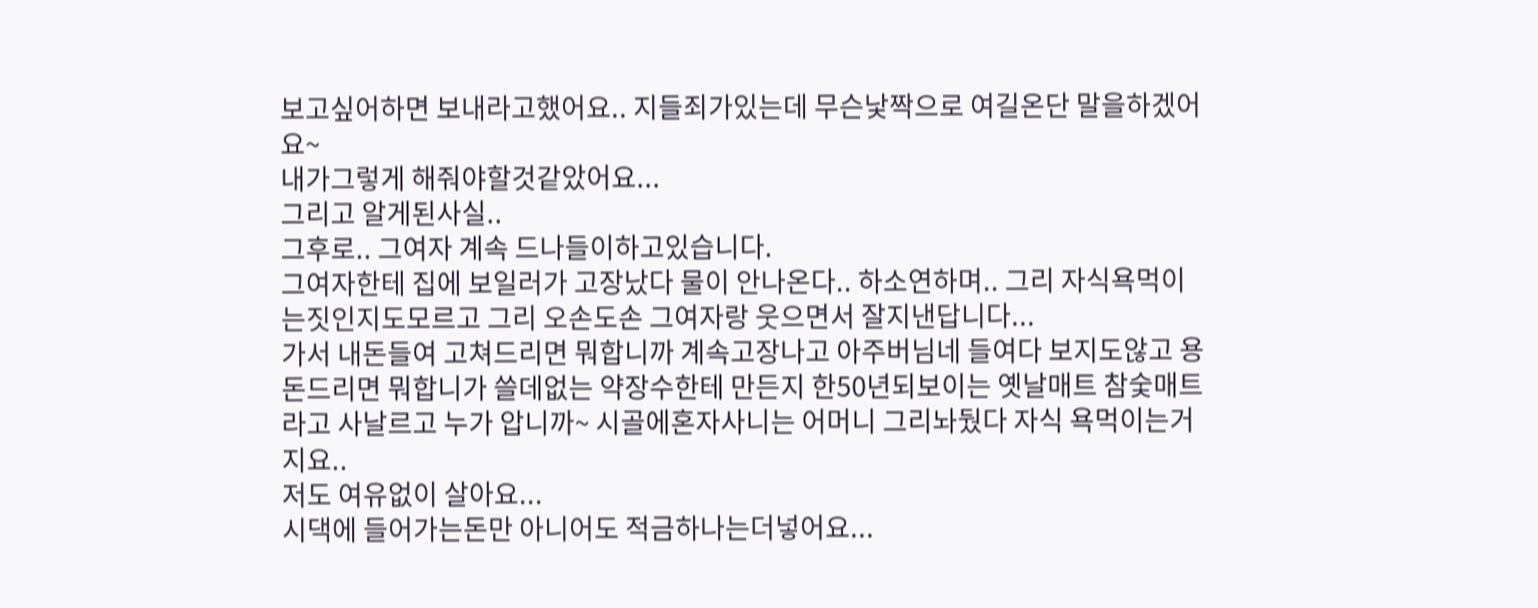보고싶어하면 보내라고했어요.. 지들죄가있는데 무슨낯짝으로 여길온단 말을하겠어요~
내가그렇게 해줘야할것같았어요...
그리고 알게된사실..
그후로.. 그여자 계속 드나들이하고있습니다.
그여자한테 집에 보일러가 고장났다 물이 안나온다.. 하소연하며.. 그리 자식욕먹이는짓인지도모르고 그리 오손도손 그여자랑 웃으면서 잘지낸답니다...
가서 내돈들여 고쳐드리면 뭐합니까 계속고장나고 아주버님네 들여다 보지도않고 용돈드리면 뭐합니가 쓸데없는 약장수한테 만든지 한50년되보이는 옛날매트 참숯매트라고 사날르고 누가 압니까~ 시골에혼자사니는 어머니 그리놔뒀다 자식 욕먹이는거지요..
저도 여유없이 살아요...
시댁에 들어가는돈만 아니어도 적금하나는더넣어요...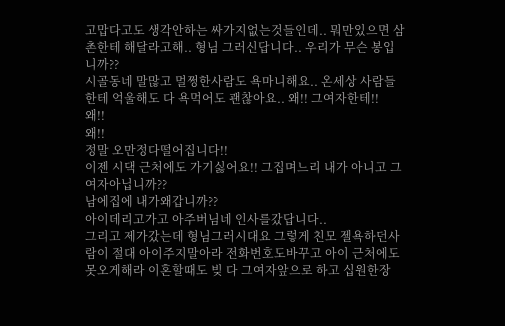고맙다고도 생각안하는 싸가지없는것들인데.. 뭐만있으면 삼촌한테 해달라고해.. 형님 그러신답니다.. 우리가 무슨 봉입니까??
시골동네 말많고 멀쩡한사람도 욕마니해요.. 온세상 사람들한테 억울해도 다 욕먹어도 괜찮아요.. 왜!! 그여자한테!!
왜!!
왜!!
정말 오만정다떨어집니다!!
이젠 시댁 근처에도 가기싫어요!! 그집며느리 내가 아니고 그여자아닙니까??
남에집에 내가왜갑니까??
아이데리고가고 아주버님네 인사를갔답니다..
그리고 제가갔는데 형님그러시대요 그렇게 친모 젤욕하던사람이 절대 아이주지말아라 전화번호도바꾸고 아이 근처에도 못오게해라 이혼할때도 빚 다 그여자앞으로 하고 십원한장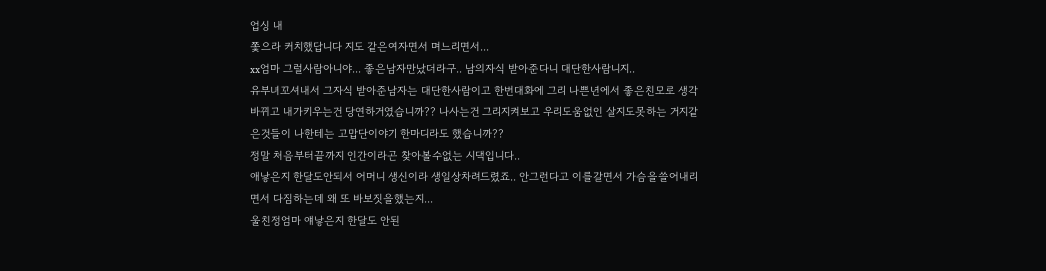업싱 내
쫓으라 커치했답니다 지도 같은여자면서 며느리면서...
xx엄마 그럴사람아니야... 좋은남자만났더라구.. 남의자식 받아준다니 대단한사람니지..
유부녀꼬셔내서 그자식 받아준남자는 대단한사람이고 한번대화에 그리 나쁜년에서 좋은친모로 생각바뀌고 내가키우는건 당연하거였습니까?? 나사는건 그리지켜보고 우리도움없인 살지도못하는 거지같은것들이 나한테는 고맙단이야기 한마디라도 했습니까??
정말 처음부터끝까지 인간이라곤 찾아볼수없는 시댁입니다..
애낳은지 한달도안되서 어머니 생신이라 생일상차려드렸죠.. 안그런다고 이를갈면서 가슴을쓸어내리면서 다짐하는데 왜 또 바보짓을했는지...
울친정엄마 얘낳은지 한달도 안된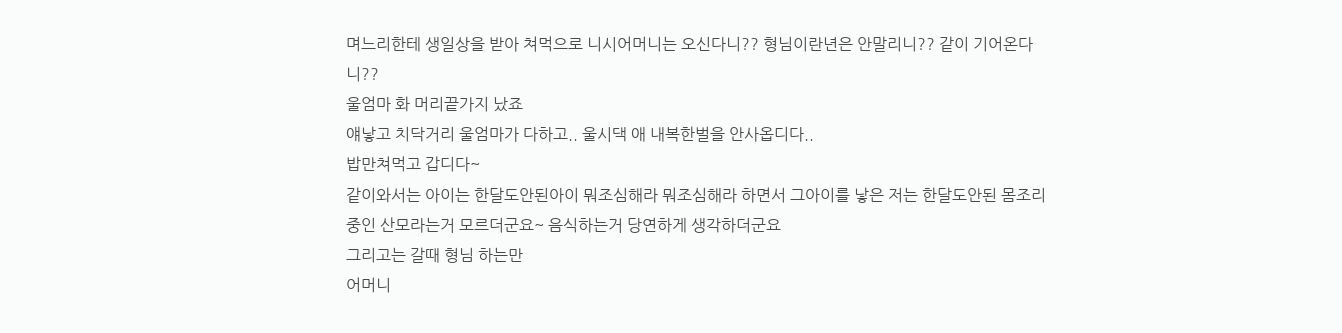며느리한테 생일상을 받아 쳐먹으로 니시어머니는 오신다니?? 형님이란년은 안말리니?? 같이 기어온다니??
울엄마 화 머리끝가지 났죠
얘낳고 치닥거리 울엄마가 다하고.. 울시댁 애 내복한벌을 안사옵디다..
밥만쳐먹고 갑디다~
같이와서는 아이는 한달도안된아이 뭐조심해라 뭐조심해라 하면서 그아이를 낳은 저는 한달도안된 몸조리중인 산모라는거 모르더군요~ 음식하는거 당연하게 생각하더군요
그리고는 갈때 형님 하는만
어머니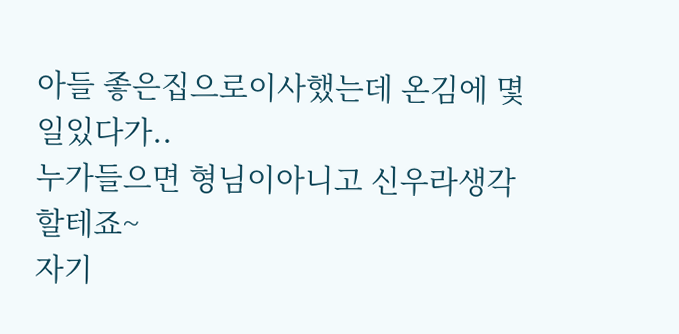아들 좋은집으로이사했는데 온김에 몇일있다가..
누가들으면 형님이아니고 신우라생각할테죠~
자기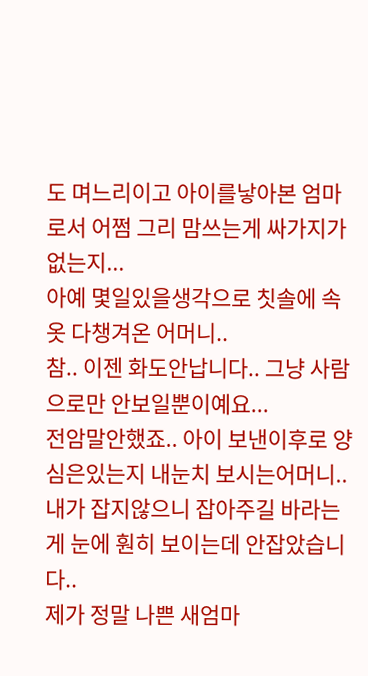도 며느리이고 아이를낳아본 엄마로서 어쩜 그리 맘쓰는게 싸가지가없는지...
아예 몇일있을생각으로 칫솔에 속옷 다챙겨온 어머니..
참.. 이젠 화도안납니다.. 그냥 사람으로만 안보일뿐이예요...
전암말안했죠.. 아이 보낸이후로 양심은있는지 내눈치 보시는어머니.. 내가 잡지않으니 잡아주길 바라는게 눈에 훤히 보이는데 안잡았습니다..
제가 정말 나쁜 새엄마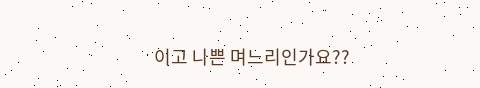이고 나쁜 며느리인가요??